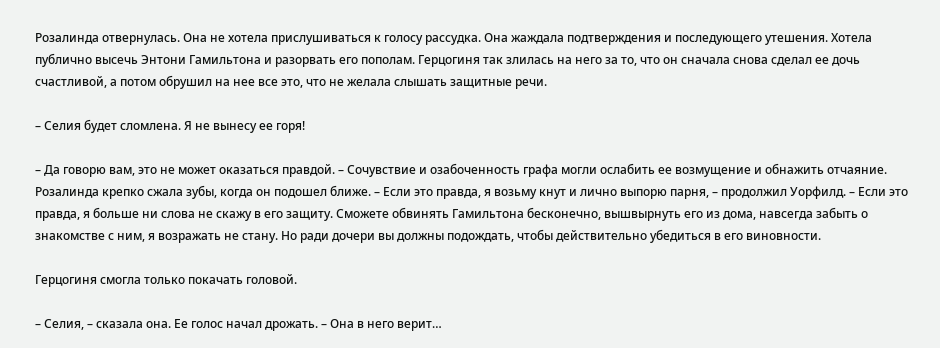Розалинда отвернулась. Она не хотела прислушиваться к голосу рассудка. Она жаждала подтверждения и последующего утешения. Хотела публично высечь Энтони Гамильтона и разорвать его пополам. Герцогиня так злилась на него за то, что он сначала снова сделал ее дочь счастливой, а потом обрушил на нее все это, что не желала слышать защитные речи.

– Селия будет сломлена. Я не вынесу ее горя!

– Да говорю вам, это не может оказаться правдой. – Сочувствие и озабоченность графа могли ослабить ее возмущение и обнажить отчаяние. Розалинда крепко сжала зубы, когда он подошел ближе. – Если это правда, я возьму кнут и лично выпорю парня, – продолжил Уорфилд. – Если это правда, я больше ни слова не скажу в его защиту. Сможете обвинять Гамильтона бесконечно, вышвырнуть его из дома, навсегда забыть о знакомстве с ним, я возражать не стану. Но ради дочери вы должны подождать, чтобы действительно убедиться в его виновности.

Герцогиня смогла только покачать головой.

– Селия, – сказала она. Ее голос начал дрожать. – Она в него верит…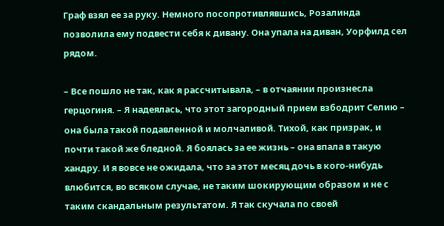Граф взял ее за руку. Немного посопротивлявшись, Розалинда позволила ему подвести себя к дивану. Она упала на диван, Уорфилд сел рядом.

– Все пошло не так, как я рассчитывала, – в отчаянии произнесла герцогиня. – Я надеялась, что этот загородный прием взбодрит Селию – она была такой подавленной и молчаливой. Тихой, как призрак, и почти такой же бледной. Я боялась за ее жизнь – она впала в такую хандру. И я вовсе не ожидала, что за этот месяц дочь в кого-нибудь влюбится, во всяком случае, не таким шокирующим образом и не с таким скандальным результатом. Я так скучала по своей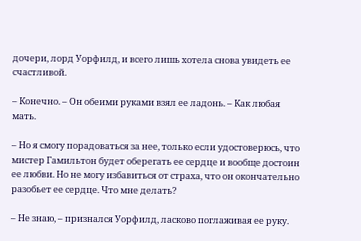дочери, лорд Уорфилд, и всего лишь хотела снова увидеть ее счастливой.

– Конечно. – Он обеими руками взял ее ладонь. – Как любая мать.

– Но я смогу порадоваться за нее, только если удостоверюсь, что мистер Гамильтон будет оберегать ее сердце и вообще достоин ее любви. Но не могу избавиться от страха, что он окончательно разобьет ее сердце. Что мне делать?

– Не знаю, – признался Уорфилд, ласково поглаживая ее руку.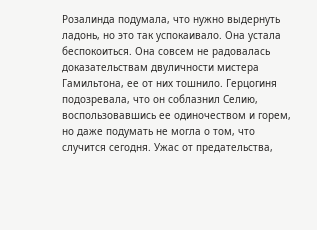Розалинда подумала, что нужно выдернуть ладонь, но это так успокаивало. Она устала беспокоиться. Она совсем не радовалась доказательствам двуличности мистера Гамильтона, ее от них тошнило. Герцогиня подозревала, что он соблазнил Селию, воспользовавшись ее одиночеством и горем, но даже подумать не могла о том, что случится сегодня. Ужас от предательства,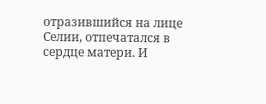отразившийся на лице Селии, отпечатался в сердце матери. И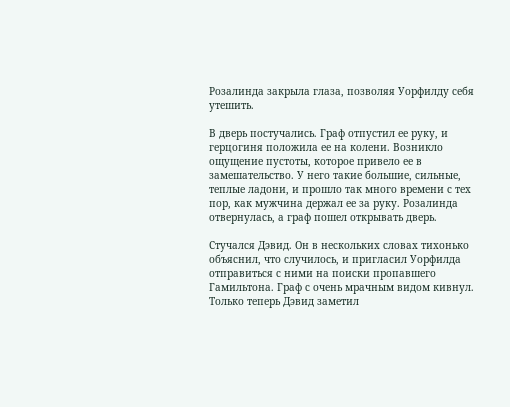Розалинда закрыла глаза, позволяя Уорфилду себя утешить.

В дверь постучались. Граф отпустил ее руку, и герцогиня положила ее на колени. Возникло ощущение пустоты, которое привело ее в замешательство. У него такие большие, сильные, теплые ладони, и прошло так много времени с тех пор, как мужчина держал ее за руку. Розалинда отвернулась, а граф пошел открывать дверь.

Стучался Дэвид. Он в нескольких словах тихонько объяснил, что случилось, и пригласил Уорфилда отправиться с ними на поиски пропавшего Гамильтона. Граф с очень мрачным видом кивнул. Только теперь Дэвид заметил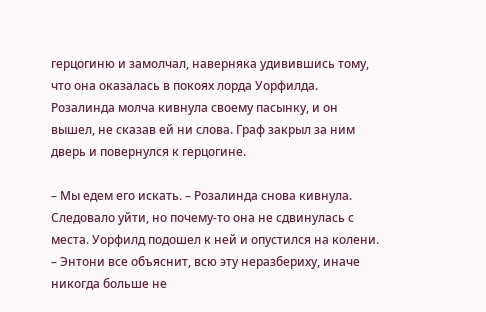герцогиню и замолчал, наверняка удивившись тому, что она оказалась в покоях лорда Уорфилда. Розалинда молча кивнула своему пасынку, и он вышел, не сказав ей ни слова. Граф закрыл за ним дверь и повернулся к герцогине.

– Мы едем его искать. – Розалинда снова кивнула. Следовало уйти, но почему-то она не сдвинулась с места. Уорфилд подошел к ней и опустился на колени. – Энтони все объяснит, всю эту неразбериху, иначе никогда больше не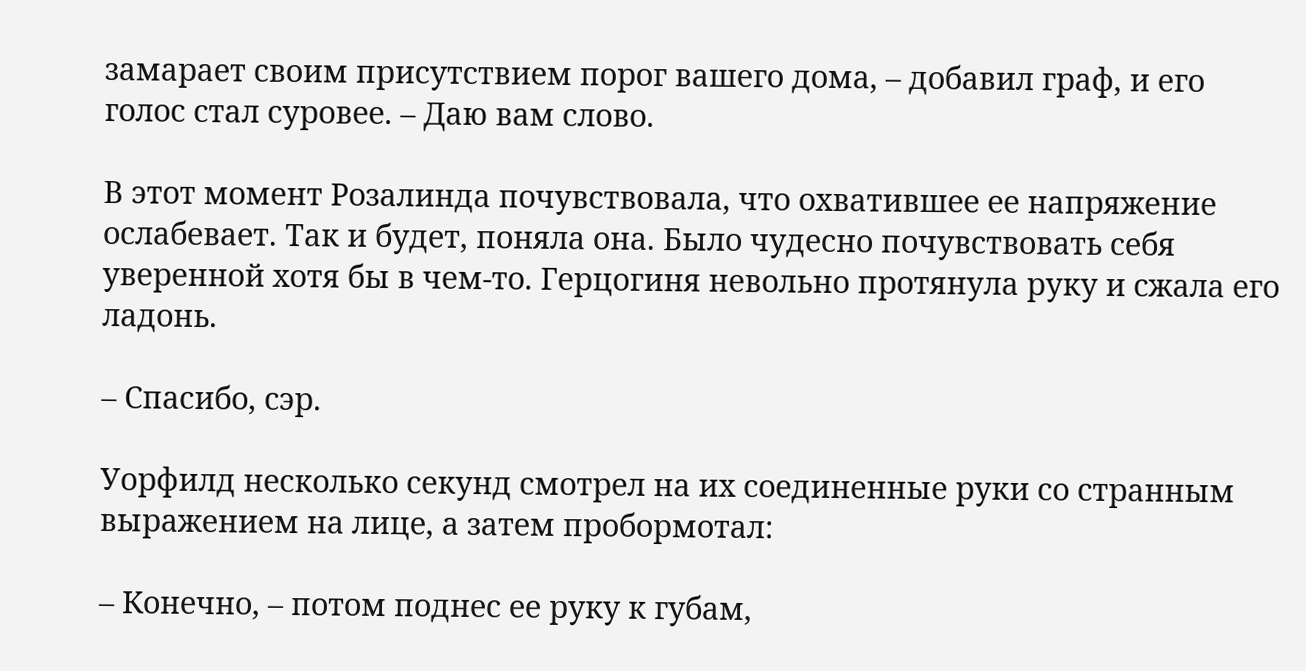замарает своим присутствием порог вашего дома, – добавил граф, и его голос стал суровее. – Даю вам слово.

В этот момент Розалинда почувствовала, что охватившее ее напряжение ослабевает. Так и будет, поняла она. Было чудесно почувствовать себя уверенной хотя бы в чем-то. Герцогиня невольно протянула руку и сжала его ладонь.

– Спасибо, сэр.

Уорфилд несколько секунд смотрел на их соединенные руки со странным выражением на лице, а затем пробормотал:

– Конечно, – потом поднес ее руку к губам,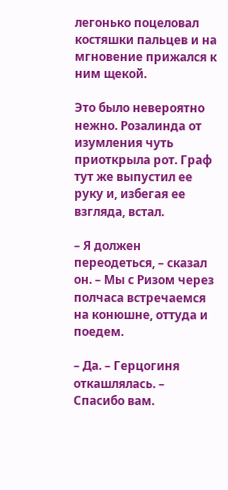легонько поцеловал костяшки пальцев и на мгновение прижался к ним щекой.

Это было невероятно нежно. Розалинда от изумления чуть приоткрыла рот. Граф тут же выпустил ее руку и, избегая ее взгляда, встал.

– Я должен переодеться, – сказал он. – Мы с Ризом через полчаса встречаемся на конюшне, оттуда и поедем.

– Да. – Герцогиня откашлялась. – Спасибо вам.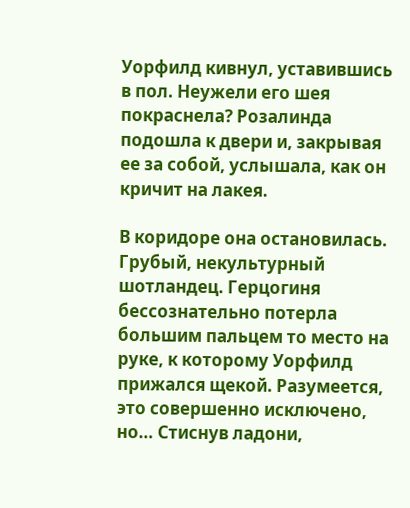Уорфилд кивнул, уставившись в пол. Неужели его шея покраснела? Розалинда подошла к двери и, закрывая ее за собой, услышала, как он кричит на лакея.

В коридоре она остановилась. Грубый, некультурный шотландец. Герцогиня бессознательно потерла большим пальцем то место на руке, к которому Уорфилд прижался щекой. Разумеется, это совершенно исключено, но… Стиснув ладони,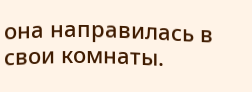она направилась в свои комнаты.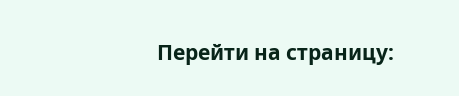Перейти на страницу: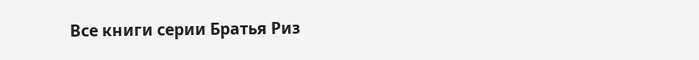Все книги серии Братья Риз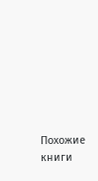Похожие книги